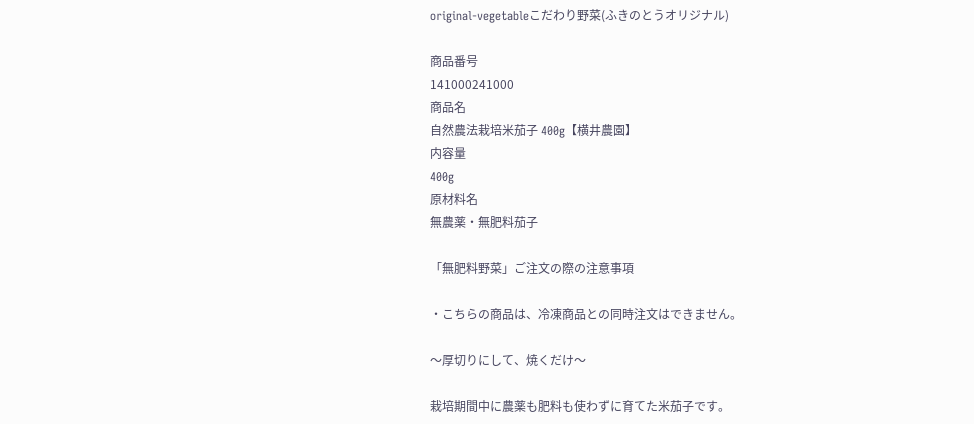original-vegetableこだわり野菜(ふきのとうオリジナル)

商品番号
141000241000
商品名
自然農法栽培米茄子 400g【横井農園】
内容量
400g
原材料名
無農薬・無肥料茄子

「無肥料野菜」ご注文の際の注意事項

・こちらの商品は、冷凍商品との同時注文はできません。

〜厚切りにして、焼くだけ〜

栽培期間中に農薬も肥料も使わずに育てた米茄子です。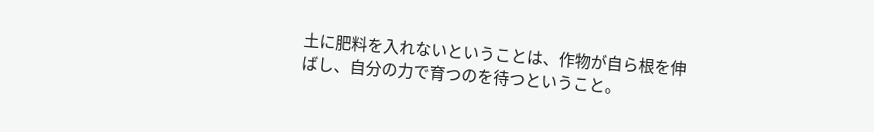土に肥料を入れないということは、作物が自ら根を伸ばし、自分の力で育つのを待つということ。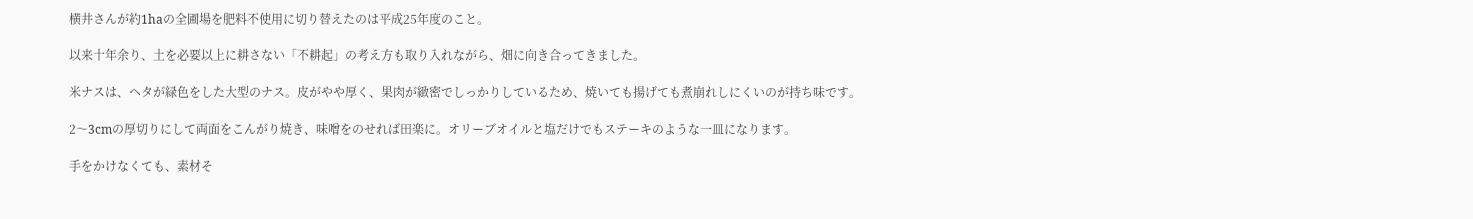横井さんが約1haの全圃場を肥料不使用に切り替えたのは平成25年度のこと。

以来十年余り、土を必要以上に耕さない「不耕起」の考え方も取り入れながら、畑に向き合ってきました。

米ナスは、ヘタが緑色をした大型のナス。皮がやや厚く、果肉が緻密でしっかりしているため、焼いても揚げても煮崩れしにくいのが持ち味です。

2〜3cmの厚切りにして両面をこんがり焼き、味噌をのせれば田楽に。オリーブオイルと塩だけでもステーキのような一皿になります。

手をかけなくても、素材そ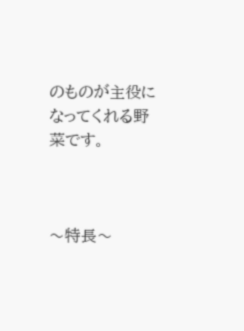のものが主役になってくれる野菜です。



〜特長〜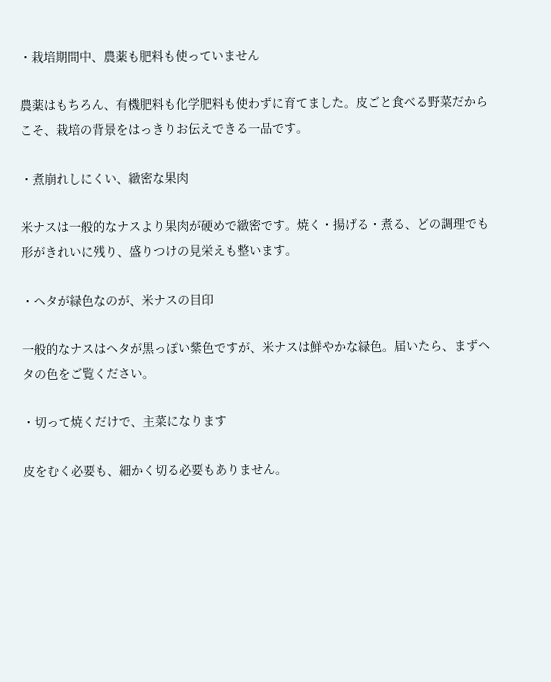・栽培期間中、農薬も肥料も使っていません

農薬はもちろん、有機肥料も化学肥料も使わずに育てました。皮ごと食べる野菜だからこそ、栽培の背景をはっきりお伝えできる一品です。

・煮崩れしにくい、緻密な果肉

米ナスは一般的なナスより果肉が硬めで緻密です。焼く・揚げる・煮る、どの調理でも形がきれいに残り、盛りつけの見栄えも整います。

・ヘタが緑色なのが、米ナスの目印

一般的なナスはヘタが黒っぽい紫色ですが、米ナスは鮮やかな緑色。届いたら、まずヘタの色をご覧ください。

・切って焼くだけで、主菜になります

皮をむく必要も、細かく切る必要もありません。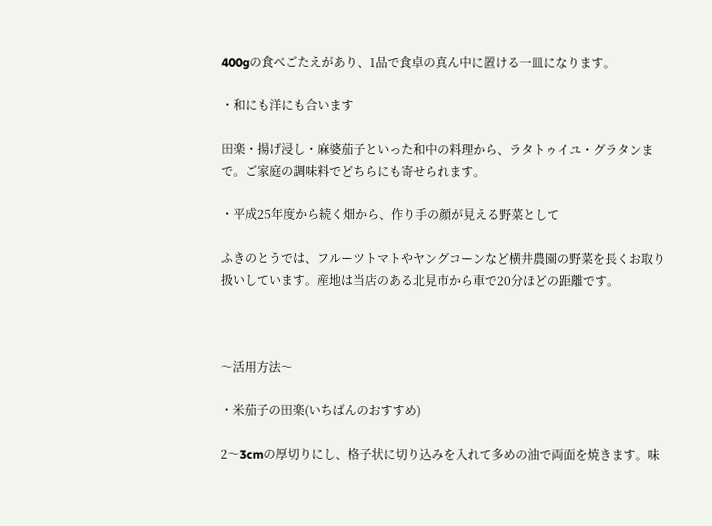400gの食べごたえがあり、1品で食卓の真ん中に置ける一皿になります。

・和にも洋にも合います

田楽・揚げ浸し・麻婆茄子といった和中の料理から、ラタトゥイユ・グラタンまで。ご家庭の調味料でどちらにも寄せられます。

・平成25年度から続く畑から、作り手の顔が見える野菜として

ふきのとうでは、フルーツトマトやヤングコーンなど横井農園の野菜を長くお取り扱いしています。産地は当店のある北見市から車で20分ほどの距離です。



〜活用方法〜

・米茄子の田楽(いちばんのおすすめ)

2〜3cmの厚切りにし、格子状に切り込みを入れて多めの油で両面を焼きます。味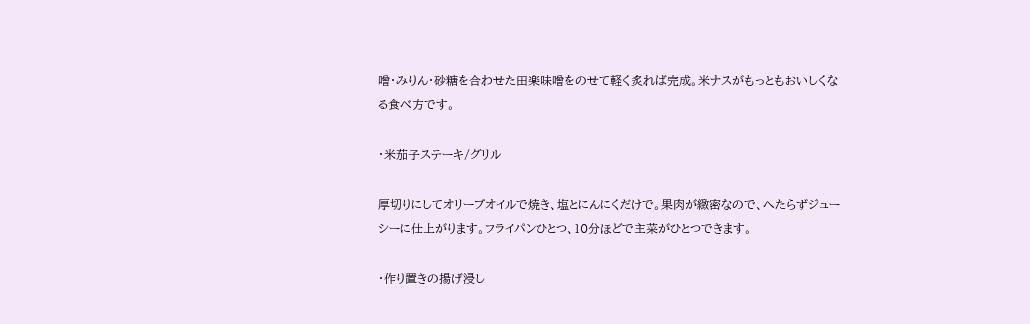噌・みりん・砂糖を合わせた田楽味噌をのせて軽く炙れば完成。米ナスがもっともおいしくなる食べ方です。

・米茄子ステーキ/グリル

厚切りにしてオリーブオイルで焼き、塩とにんにくだけで。果肉が緻密なので、へたらずジューシーに仕上がります。フライパンひとつ、10分ほどで主菜がひとつできます。

・作り置きの揚げ浸し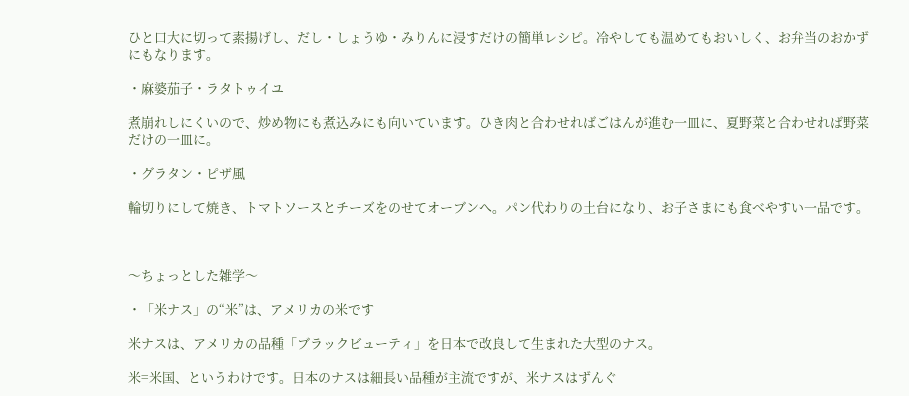ひと口大に切って素揚げし、だし・しょうゆ・みりんに浸すだけの簡単レシピ。冷やしても温めてもおいしく、お弁当のおかずにもなります。

・麻婆茄子・ラタトゥイユ

煮崩れしにくいので、炒め物にも煮込みにも向いています。ひき肉と合わせればごはんが進む一皿に、夏野菜と合わせれば野菜だけの一皿に。

・グラタン・ピザ風

輪切りにして焼き、トマトソースとチーズをのせてオーブンへ。パン代わりの土台になり、お子さまにも食べやすい一品です。



〜ちょっとした雑学〜

・「米ナス」の“米”は、アメリカの米です

米ナスは、アメリカの品種「ブラックビューティ」を日本で改良して生まれた大型のナス。

米=米国、というわけです。日本のナスは細長い品種が主流ですが、米ナスはずんぐ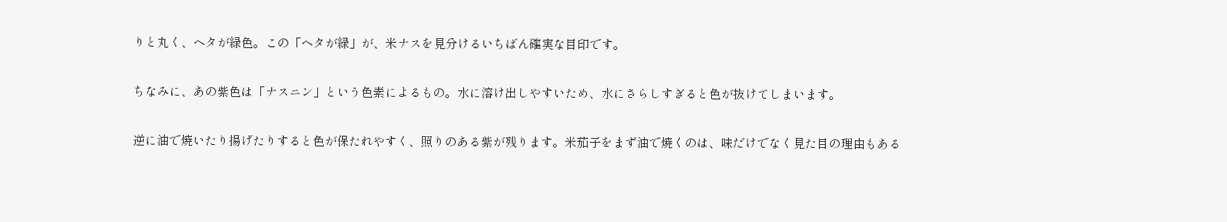りと丸く、ヘタが緑色。この「ヘタが緑」が、米ナスを見分けるいちばん確実な目印です。

ちなみに、あの紫色は「ナスニン」という色素によるもの。水に溶け出しやすいため、水にさらしすぎると色が抜けてしまいます。

逆に油で焼いたり揚げたりすると色が保たれやすく、照りのある紫が残ります。米茄子をまず油で焼くのは、味だけでなく見た目の理由もある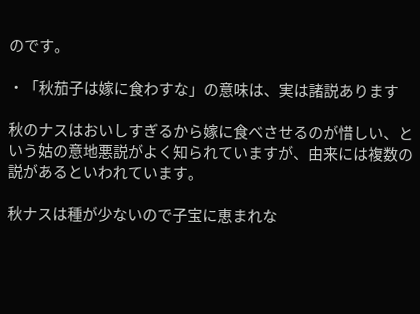のです。

・「秋茄子は嫁に食わすな」の意味は、実は諸説あります

秋のナスはおいしすぎるから嫁に食べさせるのが惜しい、という姑の意地悪説がよく知られていますが、由来には複数の説があるといわれています。

秋ナスは種が少ないので子宝に恵まれな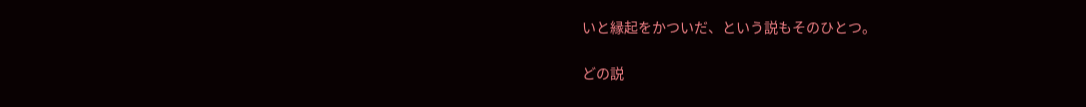いと縁起をかついだ、という説もそのひとつ。

どの説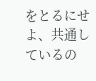をとるにせよ、共通しているの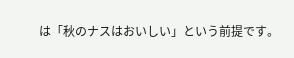は「秋のナスはおいしい」という前提です。